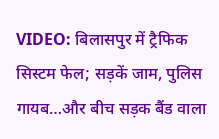VIDEO: बिलासपुर में ट्रैफिक सिस्टम फेल; सड़कें जाम, पुलिस गायब…और बीच सड़क बैंड वाला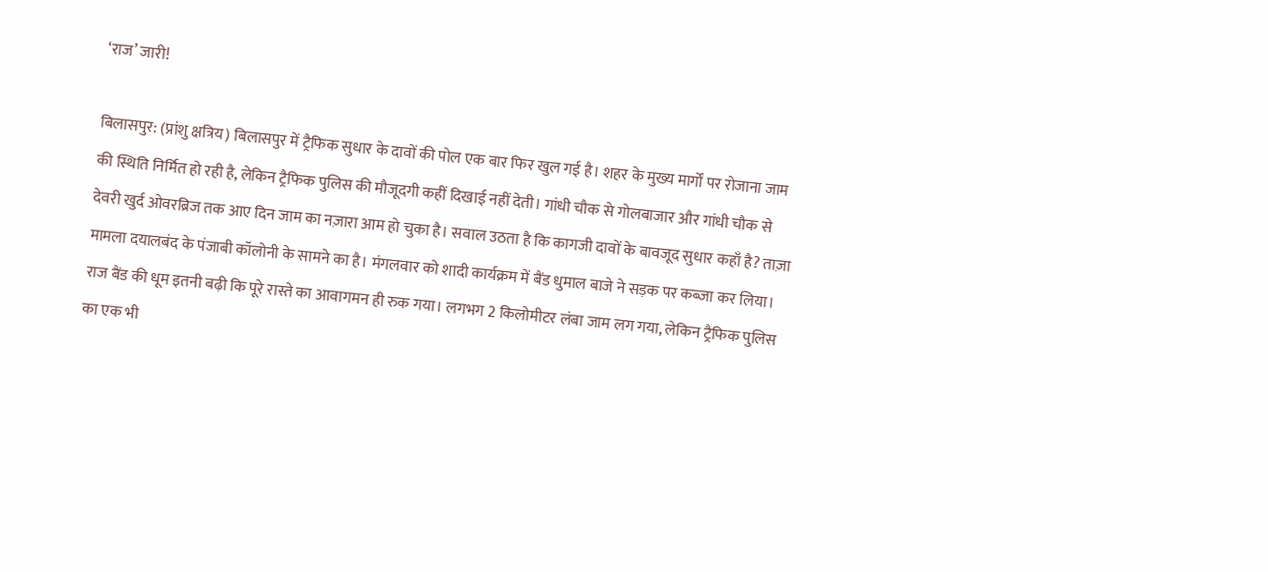‘राज’ जारी!

बिलासपुर: (प्रांशु क्षत्रिय) बिलासपुर में ट्रैफिक सुधार के दावों की पोल एक बार फिर खुल गई है। शहर के मुख्य मार्गों पर रोजाना जाम की स्थिति निर्मित हो रही है, लेकिन ट्रैफिक पुलिस की मौजूदगी कहीं दिखाई नहीं देती। गांधी चौक से गोलबाजार और गांधी चौक से देवरी खुर्द ओवरब्रिज तक आए दिन जाम का नज़ारा आम हो चुका है। सवाल उठता है कि कागजी दावों के बावजूद सुधार कहाँ है? ताज़ा मामला दयालबंद के पंजाबी कॉलोनी के सामने का है। मंगलवार को शादी कार्यक्रम में बैंड धुमाल बाजे ने सड़क पर कब्जा कर लिया। राज बैंड की धूम इतनी बढ़ी कि पूरे रास्ते का आवागमन ही रुक गया। लगभग 2 किलोमीटर लंबा जाम लग गया, लेकिन ट्रैफिक पुलिस का एक भी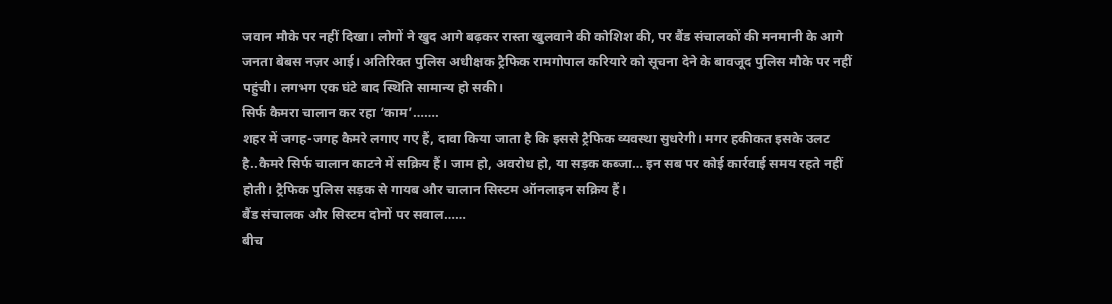जवान मौके पर नहीं दिखा। लोगों ने खुद आगे बढ़कर रास्ता खुलवाने की कोशिश की, पर बैंड संचालकों की मनमानी के आगे जनता बेबस नज़र आई। अतिरिक्त पुलिस अधीक्षक ट्रैफिक रामगोपाल करियारे को सूचना देने के बावजूद पुलिस मौके पर नहीं पहुंची। लगभग एक घंटे बाद स्थिति सामान्य हो सकी।
सिर्फ कैमरा चालान कर रहा ‘काम’…….
शहर में जगह-जगह कैमरे लगाए गए हैं, दावा किया जाता है कि इससे ट्रैफिक व्यवस्था सुधरेगी। मगर हकीकत इसके उलट है..कैमरे सिर्फ चालान काटने में सक्रिय हैं। जाम हो, अवरोध हो, या सड़क कब्जा… इन सब पर कोई कार्रवाई समय रहते नहीं होती। ट्रैफिक पुलिस सड़क से गायब और चालान सिस्टम ऑनलाइन सक्रिय हैं।
बैंड संचालक और सिस्टम दोनों पर सवाल……
बीच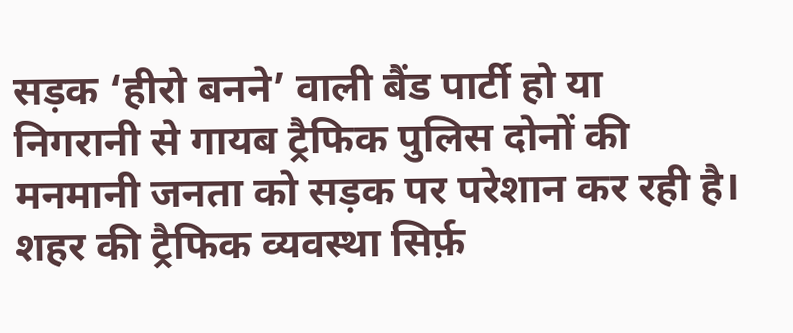सड़क ‘हीरो बनने’ वाली बैंड पार्टी हो या निगरानी से गायब ट्रैफिक पुलिस दोनों की मनमानी जनता को सड़क पर परेशान कर रही है। शहर की ट्रैफिक व्यवस्था सिर्फ़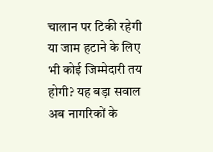चालान पर टिकी रहेगी या जाम हटाने के लिए भी कोई जिम्मेदारी तय होगी? यह बड़ा सवाल अब नागरिकों के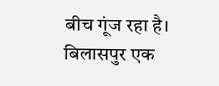बीच गूंज रहा है। बिलासपुर एक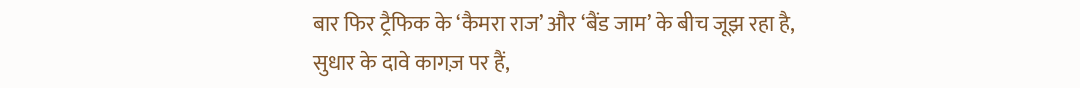बार फिर ट्रैफिक के ‘कैमरा राज’ और ‘बैंड जाम’ के बीच जूझ रहा है, सुधार के दावे कागज़ पर हैं,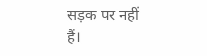सड़क पर नहीं हैं।